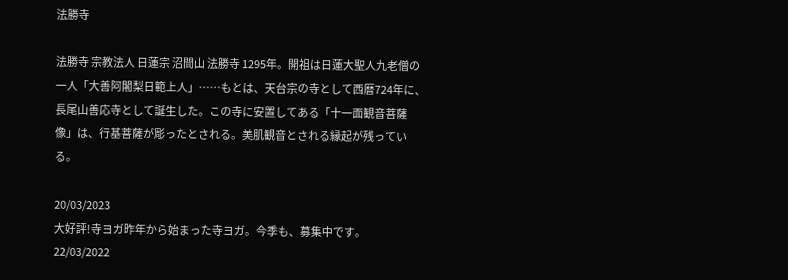法勝寺

法勝寺 宗教法人 日蓮宗 沼間山 法勝寺 1295年。開祖は日蓮大聖人九老僧の一人「大善阿闍梨日範上人」……もとは、天台宗の寺として西暦724年に、長尾山善応寺として誕生した。この寺に安置してある「十一面観音菩薩像」は、行基菩薩が彫ったとされる。美肌観音とされる縁起が残っている。

20/03/2023
大好評!寺ヨガ昨年から始まった寺ヨガ。今季も、募集中です。
22/03/2022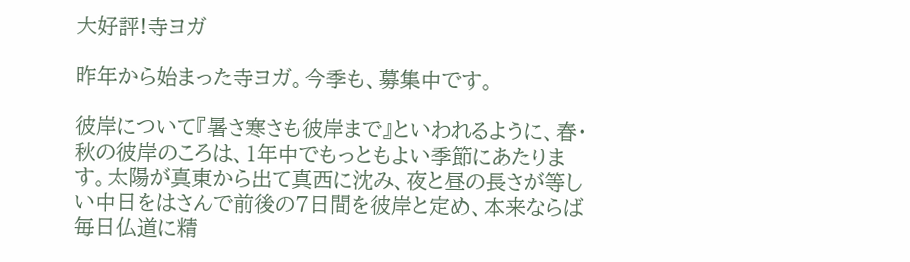大好評!寺ヨガ

昨年から始まった寺ヨガ。今季も、募集中です。

彼岸について『暑さ寒さも彼岸まで』といわれるように、春・秋の彼岸のころは、1年中でもっともよい季節にあたります。太陽が真東から出て真西に沈み、夜と昼の長さが等しい中日をはさんで前後の7日間を彼岸と定め、本来ならば毎日仏道に精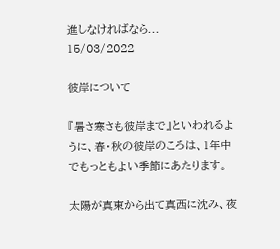進しなければなら...
15/03/2022

彼岸について

『暑さ寒さも彼岸まで』といわれるように、春・秋の彼岸のころは、1年中でもっともよい季節にあたります。

太陽が真東から出て真西に沈み、夜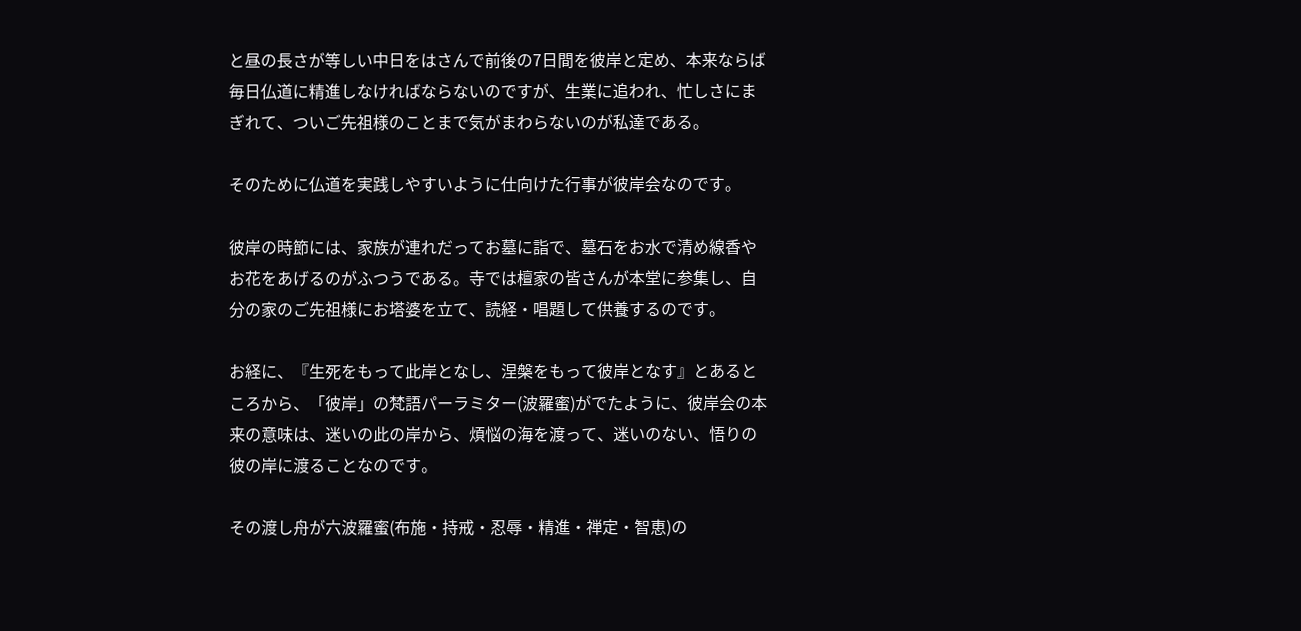と昼の長さが等しい中日をはさんで前後の7日間を彼岸と定め、本来ならば毎日仏道に精進しなければならないのですが、生業に追われ、忙しさにまぎれて、ついご先祖様のことまで気がまわらないのが私達である。

そのために仏道を実践しやすいように仕向けた行事が彼岸会なのです。

彼岸の時節には、家族が連れだってお墓に詣で、墓石をお水で清め線香やお花をあげるのがふつうである。寺では檀家の皆さんが本堂に参集し、自分の家のご先祖様にお塔婆を立て、読経・唱題して供養するのです。

お経に、『生死をもって此岸となし、涅槃をもって彼岸となす』とあるところから、「彼岸」の梵語パーラミター(波羅蜜)がでたように、彼岸会の本来の意味は、迷いの此の岸から、煩悩の海を渡って、迷いのない、悟りの彼の岸に渡ることなのです。

その渡し舟が六波羅蜜(布施・持戒・忍辱・精進・禅定・智恵)の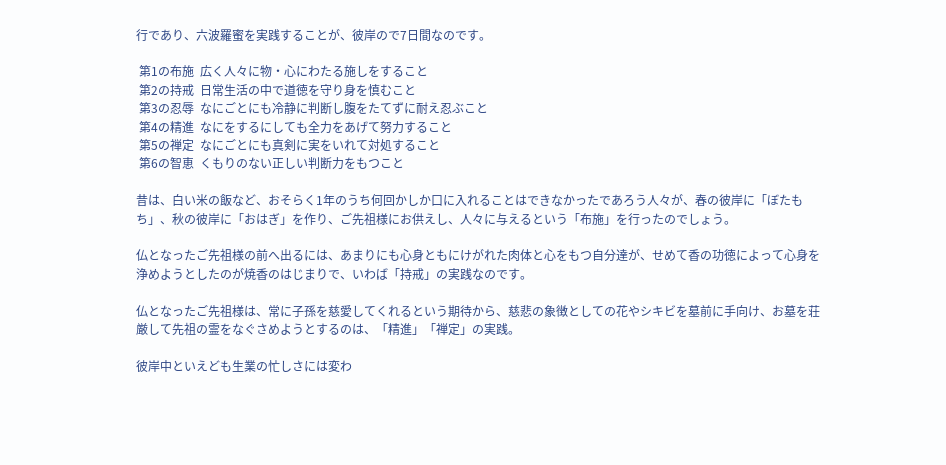行であり、六波羅蜜を実践することが、彼岸ので7日間なのです。

 第1の布施  広く人々に物・心にわたる施しをすること
 第2の持戒  日常生活の中で道徳を守り身を慎むこと
 第3の忍辱  なにごとにも冷静に判断し腹をたてずに耐え忍ぶこと
 第4の精進  なにをするにしても全力をあげて努力すること
 第5の禅定  なにごとにも真剣に実をいれて対処すること
 第6の智恵  くもりのない正しい判断力をもつこと

昔は、白い米の飯など、おそらく1年のうち何回かしか口に入れることはできなかったであろう人々が、春の彼岸に「ぼたもち」、秋の彼岸に「おはぎ」を作り、ご先祖様にお供えし、人々に与えるという「布施」を行ったのでしょう。

仏となったご先祖様の前へ出るには、あまりにも心身ともにけがれた肉体と心をもつ自分達が、せめて香の功徳によって心身を浄めようとしたのが焼香のはじまりで、いわば「持戒」の実践なのです。

仏となったご先祖様は、常に子孫を慈愛してくれるという期待から、慈悲の象徴としての花やシキビを墓前に手向け、お墓を荘厳して先祖の霊をなぐさめようとするのは、「精進」「禅定」の実践。

彼岸中といえども生業の忙しさには変わ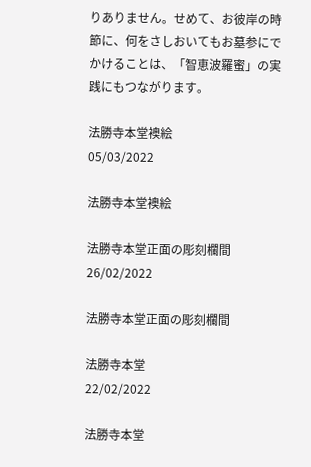りありません。せめて、お彼岸の時節に、何をさしおいてもお墓参にでかけることは、「智恵波羅蜜」の実践にもつながります。

法勝寺本堂襖絵
05/03/2022

法勝寺本堂襖絵

法勝寺本堂正面の彫刻欄間
26/02/2022

法勝寺本堂正面の彫刻欄間

法勝寺本堂
22/02/2022

法勝寺本堂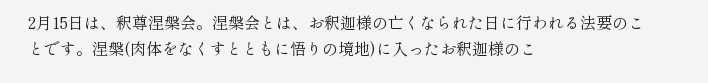2月15日は、釈尊涅槃会。涅槃会とは、お釈迦様の亡くなられた日に行われる法要のことです。涅槃(肉体をなくすとともに悟りの境地)に入ったお釈迦様のこ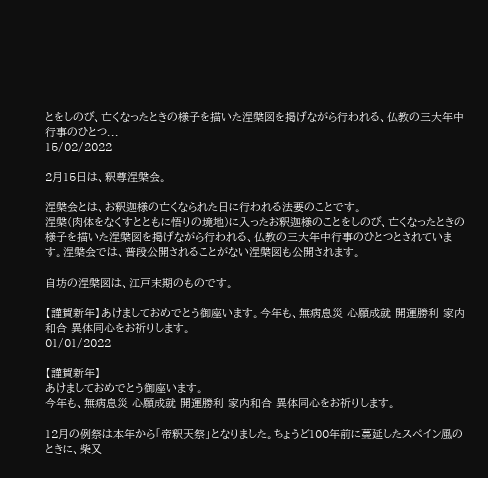とをしのび、亡くなったときの様子を描いた涅槃図を掲げながら行われる、仏教の三大年中行事のひとつ...
15/02/2022

2月15日は、釈尊涅槃会。

涅槃会とは、お釈迦様の亡くなられた日に行われる法要のことです。
涅槃(肉体をなくすとともに悟りの境地)に入ったお釈迦様のことをしのび、亡くなったときの様子を描いた涅槃図を掲げながら行われる、仏教の三大年中行事のひとつとされています。涅槃会では、普段公開されることがない涅槃図も公開されます。

自坊の涅槃図は、江戸末期のものです。

【謹賀新年】あけましておめでとう御座います。今年も、無病息災 心願成就 開運勝利 家内和合 異体同心をお祈りします。
01/01/2022

【謹賀新年】
あけましておめでとう御座います。
今年も、無病息災 心願成就 開運勝利 家内和合 異体同心をお祈りします。

12月の例祭は本年から「帝釈天祭」となりました。ちょうど100年前に蔓延したスペイン風のときに、柴又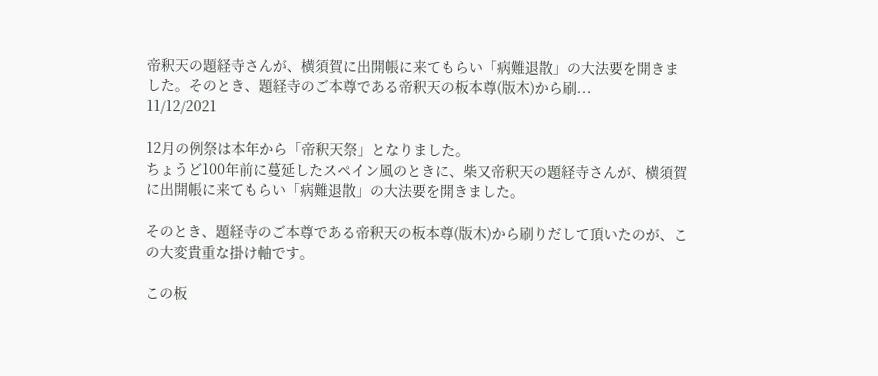帝釈天の題経寺さんが、横須賀に出開帳に来てもらい「病難退散」の大法要を開きました。そのとき、題経寺のご本尊である帝釈天の板本尊(版木)から刷...
11/12/2021

12月の例祭は本年から「帝釈天祭」となりました。
ちょうど100年前に蔓延したスペイン風のときに、柴又帝釈天の題経寺さんが、横須賀に出開帳に来てもらい「病難退散」の大法要を開きました。

そのとき、題経寺のご本尊である帝釈天の板本尊(版木)から刷りだして頂いたのが、この大変貴重な掛け軸です。

この板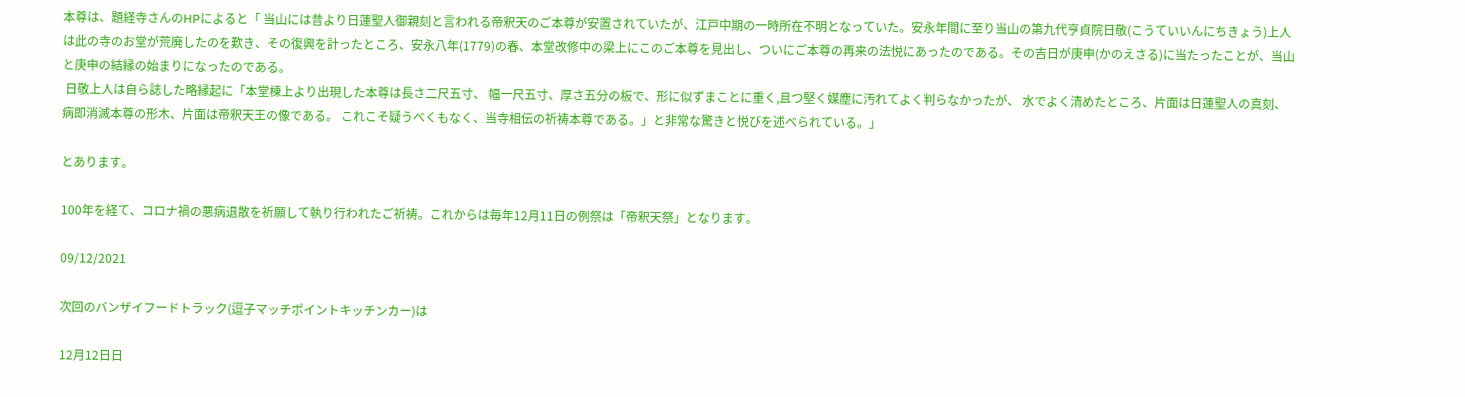本尊は、題経寺さんのHPによると「 当山には昔より日蓮聖人御親刻と言われる帝釈天のご本尊が安置されていたが、江戸中期の一時所在不明となっていた。安永年間に至り当山の第九代亨貞院日敬(こうていいんにちきょう)上人は此の寺のお堂が荒廃したのを歎き、その復興を計ったところ、安永八年(1779)の春、本堂改修中の梁上にこのご本尊を見出し、ついにご本尊の再来の法悦にあったのである。その吉日が庚申(かのえさる)に当たったことが、当山と庚申の結縁の始まりになったのである。
 日敬上人は自ら誌した略縁起に「本堂棟上より出現した本尊は長さ二尺五寸、 幅一尺五寸、厚さ五分の板で、形に似ずまことに重く,且つ堅く媒塵に汚れてよく判らなかったが、 水でよく清めたところ、片面は日蓮聖人の真刻、病即消滅本尊の形木、片面は帝釈天王の像である。 これこそ疑うべくもなく、当寺相伝の祈祷本尊である。」と非常な驚きと悦びを述べられている。」

とあります。

100年を経て、コロナ禍の悪病退散を祈願して執り行われたご祈祷。これからは毎年12月11日の例祭は「帝釈天祭」となります。

09/12/2021

次回のバンザイフードトラック(逗子マッチポイントキッチンカー)は

12月12日日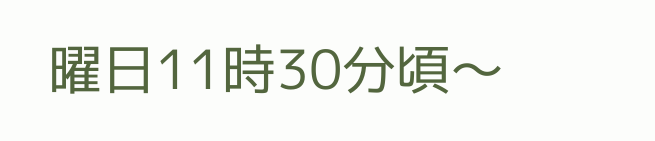曜日11時30分頃〜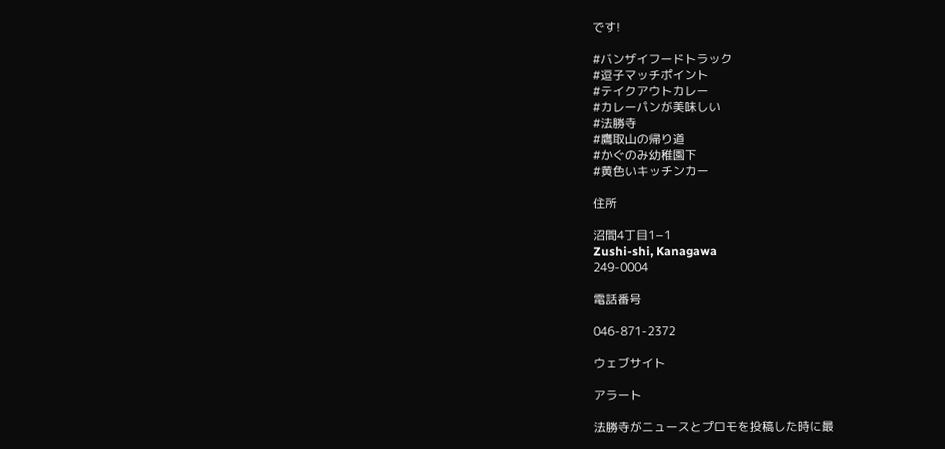です!

#バンザイフードトラック
#逗子マッチポイント
#テイクアウトカレー
#カレーパンが美味しい
#法勝寺
#鷹取山の帰り道
#かぐのみ幼稚園下
#黄色いキッチンカー

住所

沼間4丁目1−1
Zushi-shi, Kanagawa
249-0004

電話番号

046-871-2372

ウェブサイト

アラート

法勝寺がニュースとプロモを投稿した時に最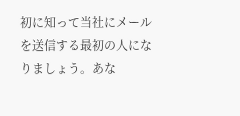初に知って当社にメールを送信する最初の人になりましょう。あな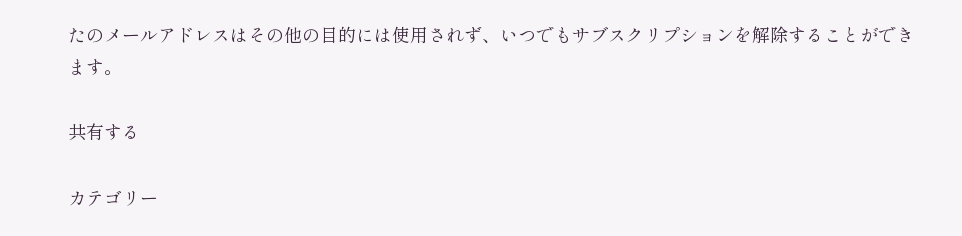たのメールアドレスはその他の目的には使用されず、いつでもサブスクリプションを解除することができます。

共有する

カテゴリー